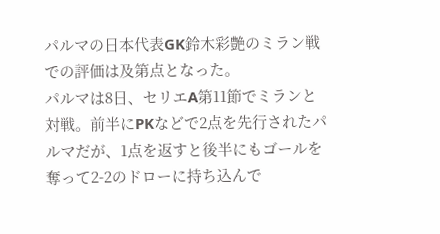パルマの日本代表GK鈴木彩艶のミラン戦での評価は及第点となった。
パルマは8日、セリエA第11節でミランと対戦。前半にPKなどで2点を先行されたパルマだが、1点を返すと後半にもゴールを奪って2-2のドローに持ち込んで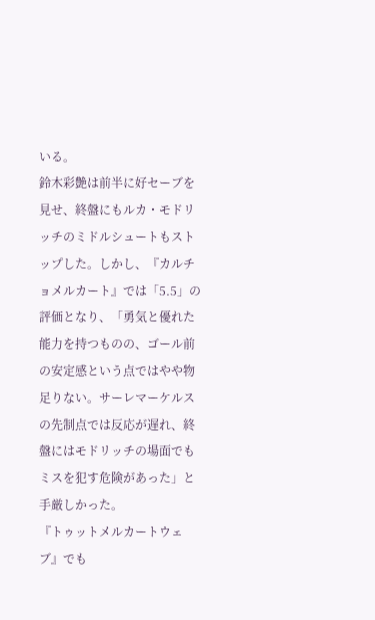いる。
鈴木彩艶は前半に好セーブを見せ、終盤にもルカ・モドリッチのミドルシュートもストップした。しかし、『カルチョメルカート』では「5.5」の評価となり、「勇気と優れた能力を持つものの、ゴール前の安定感という点ではやや物足りない。サーレマーケルスの先制点では反応が遅れ、終盤にはモドリッチの場面でもミスを犯す危険があった」と手厳しかった。
『トゥットメルカートウェブ』でも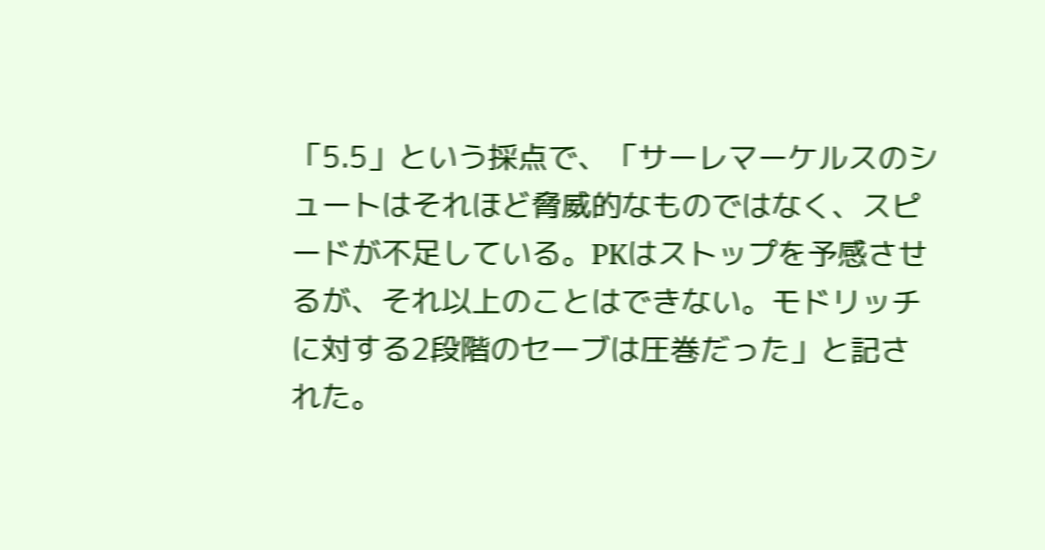「5.5」という採点で、「サーレマーケルスのシュートはそれほど脅威的なものではなく、スピードが不足している。PKはストップを予感させるが、それ以上のことはできない。モドリッチに対する2段階のセーブは圧巻だった」と記された。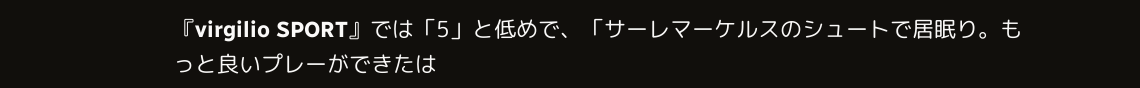『virgilio SPORT』では「5」と低めで、「サーレマーケルスのシュートで居眠り。もっと良いプレーができたは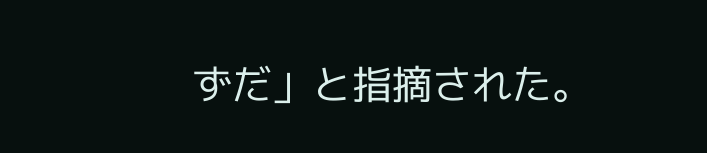ずだ」と指摘された。